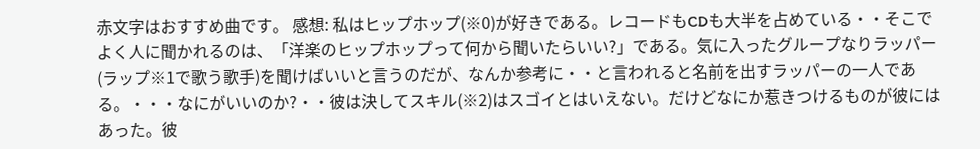赤文字はおすすめ曲です。 感想: 私はヒップホップ(※0)が好きである。レコードもCDも大半を占めている・・そこでよく人に聞かれるのは、「洋楽のヒップホップって何から聞いたらいい?」である。気に入ったグループなりラッパー(ラップ※1で歌う歌手)を聞けばいいと言うのだが、なんか参考に・・と言われると名前を出すラッパーの一人である。・・・なにがいいのか?・・彼は決してスキル(※2)はスゴイとはいえない。だけどなにか惹きつけるものが彼にはあった。彼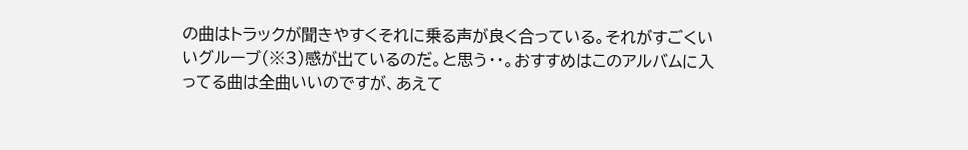の曲はトラックが聞きやすくそれに乗る声が良く合っている。それがすごくいいグルーブ(※3)感が出ているのだ。と思う・・。おすすめはこのアルバムに入ってる曲は全曲いいのですが、あえて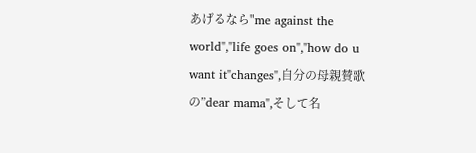あげるなら"me against the world","life goes on","how do u want it"changes",自分の母親賛歌の”dear mama",そして名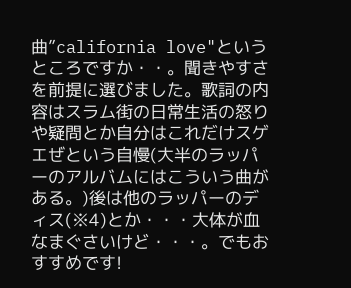曲”california love"というところですか・・。聞きやすさを前提に選びました。歌詞の内容はスラム街の日常生活の怒りや疑問とか自分はこれだけスゲエぜという自慢(大半のラッパーのアルバムにはこういう曲がある。)後は他のラッパーのディス(※4)とか・・・大体が血なまぐさいけど・・・。でもおすすめです!